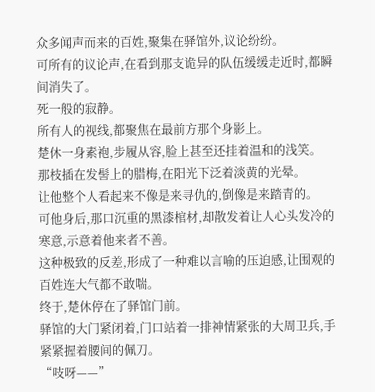众多闻声而来的百姓,聚集在驿馆外,议论纷纷。
可所有的议论声,在看到那支诡异的队伍缓缓走近时,都瞬间消失了。
死一般的寂静。
所有人的视线,都聚焦在最前方那个身影上。
楚休一身素袍,步履从容,脸上甚至还挂着温和的浅笑。
那枝插在发髻上的腊梅,在阳光下泛着淡黄的光晕。
让他整个人看起来不像是来寻仇的,倒像是来踏青的。
可他身后,那口沉重的黑漆棺材,却散发着让人心头发冷的寒意,示意着他来者不善。
这种极致的反差,形成了一种难以言喻的压迫感,让围观的百姓连大气都不敢喘。
终于,楚休停在了驿馆门前。
驿馆的大门紧闭着,门口站着一排神情紧张的大周卫兵,手紧紧握着腰间的佩刀。
“吱呀——”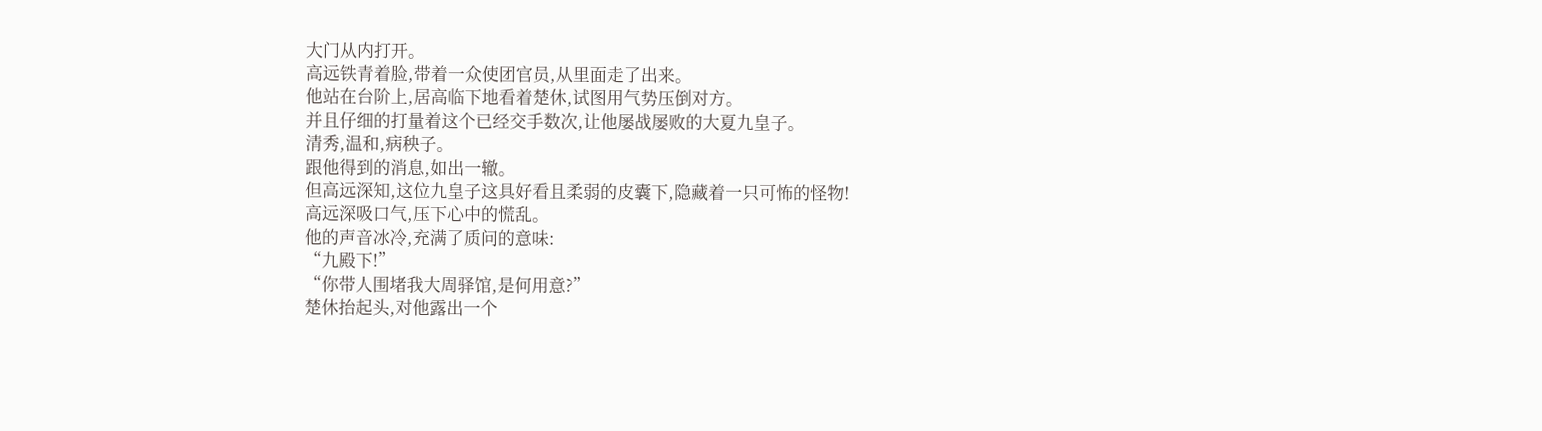大门从内打开。
高远铁青着脸,带着一众使团官员,从里面走了出来。
他站在台阶上,居高临下地看着楚休,试图用气势压倒对方。
并且仔细的打量着这个已经交手数次,让他屡战屡败的大夏九皇子。
清秀,温和,病秧子。
跟他得到的消息,如出一辙。
但高远深知,这位九皇子这具好看且柔弱的皮囊下,隐藏着一只可怖的怪物!
高远深吸口气,压下心中的慌乱。
他的声音冰冷,充满了质问的意味:
“九殿下!”
“你带人围堵我大周驿馆,是何用意?”
楚休抬起头,对他露出一个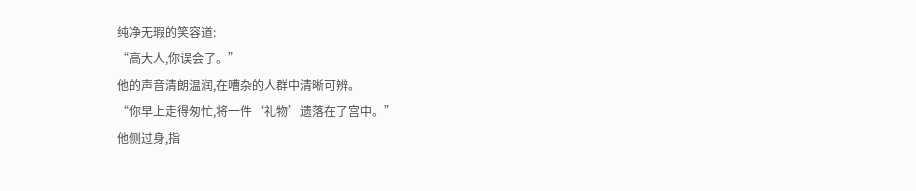纯净无瑕的笑容道:
“高大人,你误会了。”
他的声音清朗温润,在嘈杂的人群中清晰可辨。
“你早上走得匆忙,将一件‘礼物’遗落在了宫中。”
他侧过身,指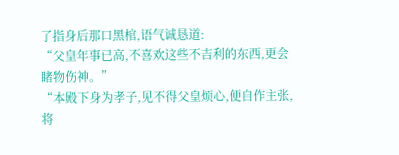了指身后那口黑棺,语气诚恳道:
“父皇年事已高,不喜欢这些不吉利的东西,更会睹物伤神。”
“本殿下身为孝子,见不得父皇烦心,便自作主张,将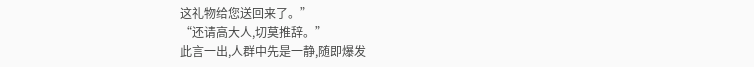这礼物给您送回来了。”
“还请高大人,切莫推辞。”
此言一出,人群中先是一静,随即爆发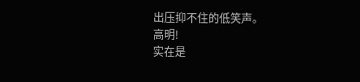出压抑不住的低笑声。
高明!
实在是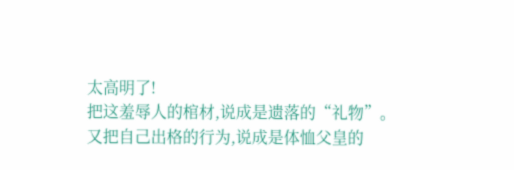太高明了!
把这羞辱人的棺材,说成是遗落的“礼物”。
又把自己出格的行为,说成是体恤父皇的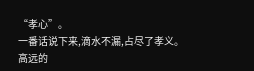“孝心”。
一番话说下来,滴水不漏,占尽了孝义。
高远的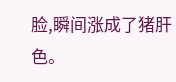脸,瞬间涨成了猪肝色。